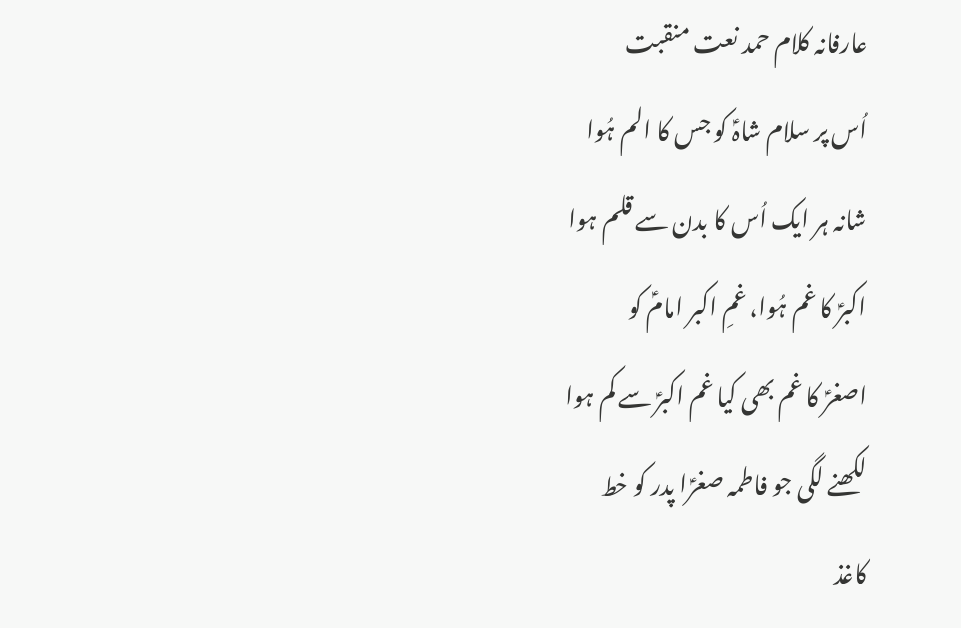عارفانہ کلام حمد نعت منقبت
اُس پر سلام شاہؑ کو جس کا الم ہُوا
شانہ ہر ایک اُس کا بدن سے قلم ہوا
اکبرؑ کا غم ہُوا، غمِ اکبر امامؑ کو
اصغرؑ کا غم بھی کیا غم اکبرؑ سے کم ہوا
لکھنے لگی جو فاطمہ صغرؑا پدر کو خط
کاغذ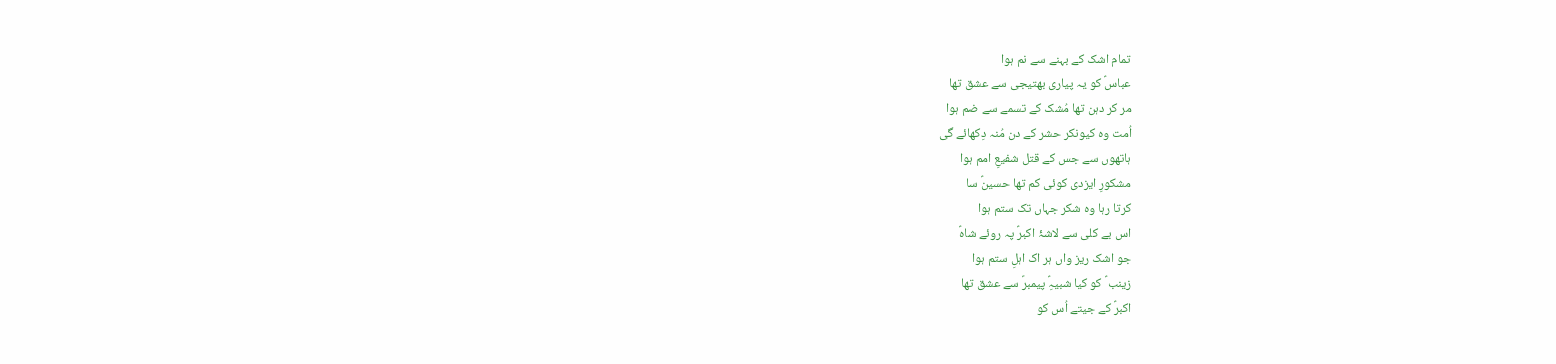تمام اشک کے بہنے سے نم ہوا
عباسؑ کو یہ پیاری بھتیجی سے عشق تھا
مر کر دہن تھا مُشک کے تسمے سے ضم ہوا
اُمت وہ کیونکر حشر کے دن مُنہ دِکھائے گی
ہاتھوں سے جس کے قتل شفیعِ امم ہوا
مشکورِ ایزدی کوئی کم تھا حسینؑ سا
کرتا رہا وہ شکر جہاں تک ستم ہوا
اس بے کلی سے لاشۂ اکبرؑ پہ روئے شاہؑ
جو اشک ریز واں ہر اک اہلِ ستم ہوا
زینب ؑ کو کیا شبیہِؑ پیمبرؐ سے عشق تھا
اکبرؑ کے جیتے اُس کو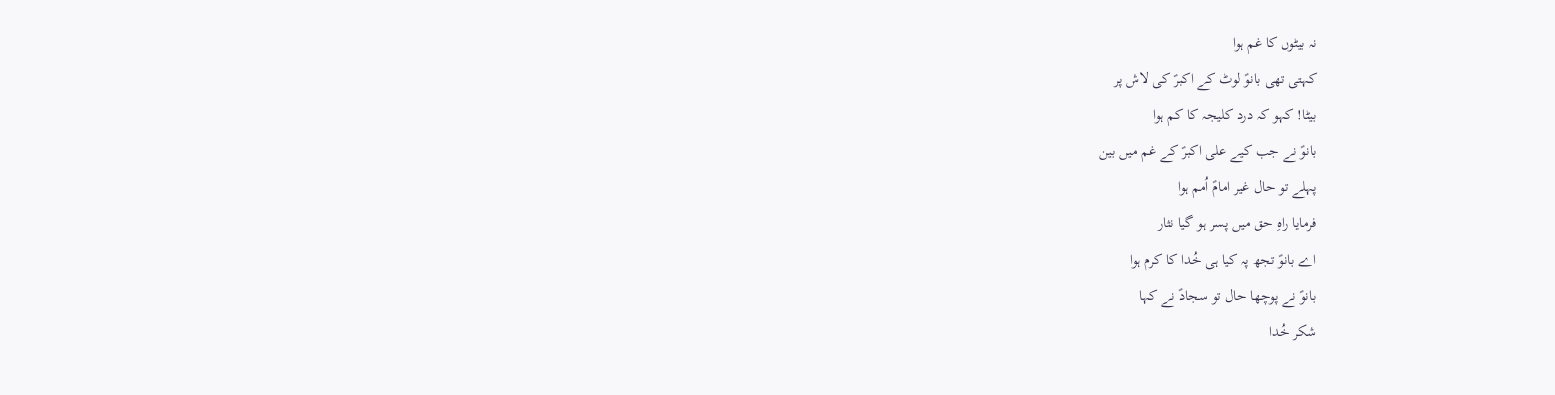نہ بیٹوں کا غم ہوا
کہتی تھی بانوؑ لوٹ کے اکبرؑ کی لاش پر
بیٹا! کہو کہ درد کلیجہ کا کم ہوا
بانوؑ نے جب کیے علی اکبرؑ کے غم میں بین
پہلے تو حال غیر امامؑ اُمم ہوا
فرمایا راہِ حق میں پسر ہو گیا نثار
اے بانوؑ تجھ پہ کیا ہی خُدا کا کرم ہوا
بانوؑ نے پوچھا حال تو سجادؑ نے کہا
شکر خُدا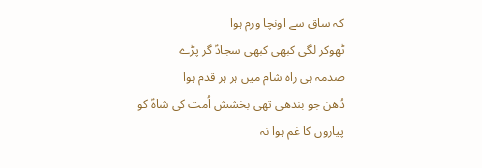کہ ساق سے اونچا ورم ہوا
ٹھوکر لگی کبھی کبھی سجادؑ گر پڑے
صدمہ ہی راہ شام میں ہر ہر قدم ہوا
دُھن جو بندھی تھی بخشش اُمت کی شاہؑ کو
پیاروں کا غم ہوا نہ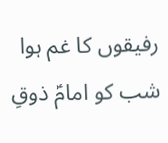رفیقوں کا غم ہوا
شب کو امامؑ ذوقِ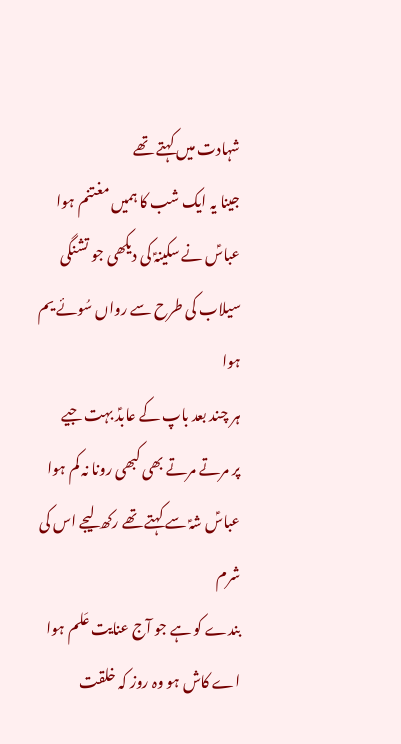شہادت میں کہتے تھے
جینا یہ ایک شب کا ہمیں مغتنم ہوا
عباسؑ نے سکینہؑ کی دیکھی جو تشنگی
سیلاب کی طرح سے رواں سُوئے یم ہوا
ہر چند بعد باپ کے عابدؑ بہت جیے
پر مرتے مرتے بھی کبھی رونا نہ کم ہوا
عباسؑ شہؑ سے کہتے تھے رکھ لیجے اس کی شرم
بندے کو ہے جو آج عنایت عَلم ہوا
اے کاش ہو وہ روز کہ خلقت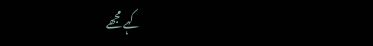کہے مجھے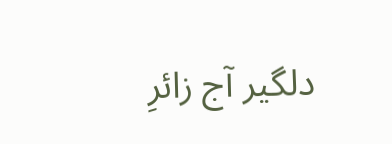دلگیر آج زائرِ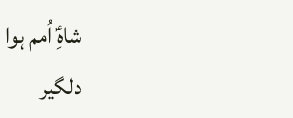شاہِؑ اُمم ہوا
دلگیر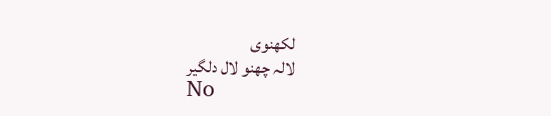لکھنوی
لالہ چھنو لال دلگیر
No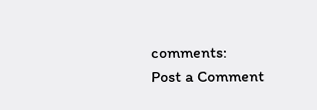comments:
Post a Comment